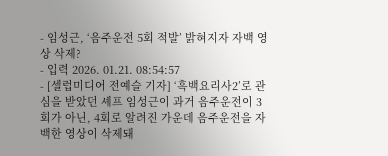- 임성근, ‘음주운전 5회 적발’ 밝혀지자 자백 영상 삭제?
- 입력 2026. 01.21. 08:54:57
- [셀럽미디어 전예슬 기자] ‘흑백요리사2’로 관심을 받았던 셰프 임성근이 과거 음주운전이 3회가 아닌, 4회로 알려진 가운데 음주운전을 자백한 영상이 삭제돼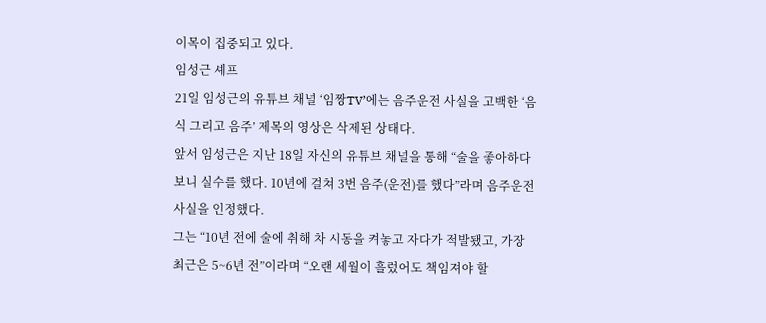이목이 집중되고 있다.
임성근 셰프
21일 임성근의 유튜브 채널 ‘임짱TV’에는 음주운전 사실을 고백한 ‘음식 그리고 음주’ 제목의 영상은 삭제된 상태다.
앞서 임성근은 지난 18일 자신의 유튜브 채널을 통해 “술을 좋아하다 보니 실수를 했다. 10년에 걸쳐 3번 음주(운전)를 했다”라며 음주운전 사실을 인정했다.
그는 “10년 전에 술에 취해 차 시동을 켜놓고 자다가 적발됐고, 가장 최근은 5~6년 전”이라며 “오랜 세월이 흘렀어도 책임져야 할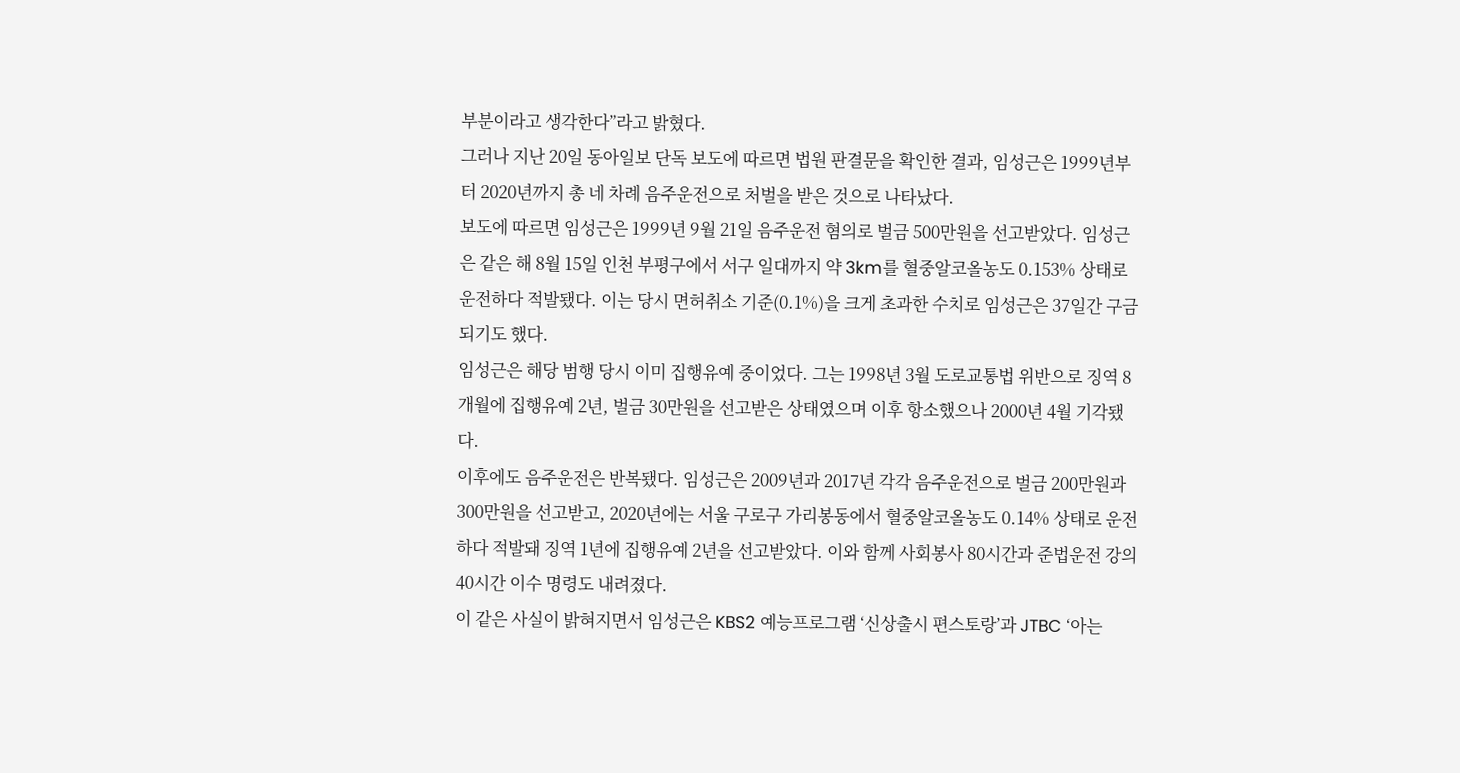부분이라고 생각한다”라고 밝혔다.
그러나 지난 20일 동아일보 단독 보도에 따르면 법원 판결문을 확인한 결과, 임성근은 1999년부터 2020년까지 총 네 차례 음주운전으로 처벌을 받은 것으로 나타났다.
보도에 따르면 임성근은 1999년 9월 21일 음주운전 혐의로 벌금 500만원을 선고받았다. 임성근은 같은 해 8월 15일 인천 부평구에서 서구 일대까지 약 3km를 혈중알코올농도 0.153% 상태로 운전하다 적발됐다. 이는 당시 면허취소 기준(0.1%)을 크게 초과한 수치로 임성근은 37일간 구금되기도 했다.
임성근은 해당 범행 당시 이미 집행유예 중이었다. 그는 1998년 3월 도로교통법 위반으로 징역 8개월에 집행유예 2년, 벌금 30만원을 선고받은 상태였으며 이후 항소했으나 2000년 4월 기각됐다.
이후에도 음주운전은 반복됐다. 임성근은 2009년과 2017년 각각 음주운전으로 벌금 200만원과 300만원을 선고받고, 2020년에는 서울 구로구 가리봉동에서 혈중알코올농도 0.14% 상태로 운전하다 적발돼 징역 1년에 집행유예 2년을 선고받았다. 이와 함께 사회봉사 80시간과 준법운전 강의 40시간 이수 명령도 내려졌다.
이 같은 사실이 밝혀지면서 임성근은 KBS2 예능프로그램 ‘신상출시 편스토랑’과 JTBC ‘아는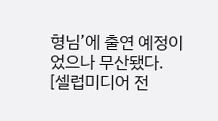형님’에 출연 예정이었으나 무산됐다.
[셀럽미디어 전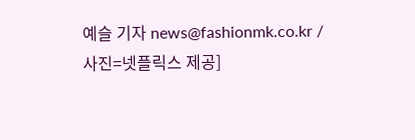예슬 기자 news@fashionmk.co.kr / 사진=넷플릭스 제공]